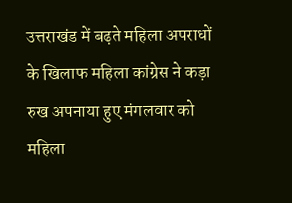उत्तराखंड में बढ़ते महिला अपराधों के खिलाफ महिला कांग्रेस ने कड़ा रुख अपनाया हुए मंगलवार को महिला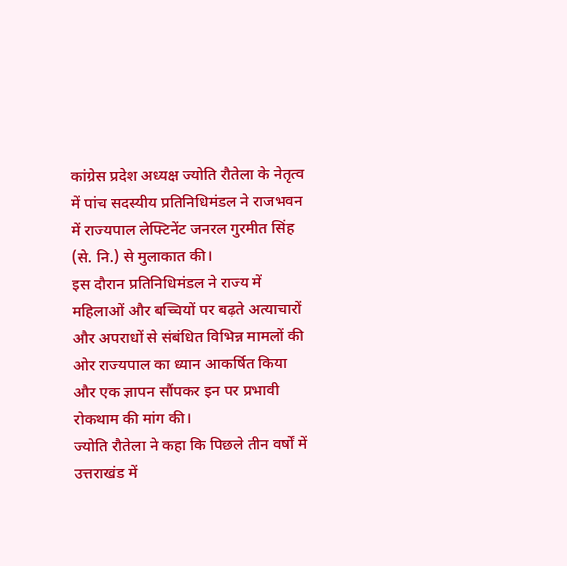कांग्रेस प्रदेश अध्यक्ष ज्योति रौतेला के नेतृत्व में पांच सदस्यीय प्रतिनिधिमंडल ने राजभवन में राज्यपाल लेफ्टिनेंट जनरल गुरमीत सिंह (से. नि.) से मुलाकात की।
इस दौरान प्रतिनिधिमंडल ने राज्य में महिलाओं और बच्चियों पर बढ़ते अत्याचारों और अपराधों से संबंधित विभिन्न मामलों की ओर राज्यपाल का ध्यान आकर्षित किया और एक ज्ञापन सौंपकर इन पर प्रभावी रोकथाम की मांग की।
ज्योति रौतेला ने कहा कि पिछले तीन वर्षों में उत्तराखंड में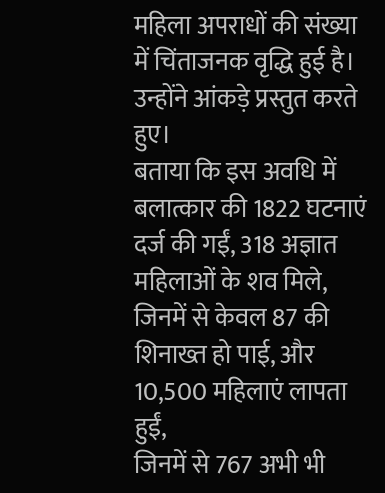महिला अपराधों की संख्या में चिंताजनक वृद्धि हुई है। उन्होंने आंकड़े प्रस्तुत करते हुए।
बताया कि इस अवधि में बलात्कार की 1822 घटनाएं दर्ज की गईं, 318 अज्ञात महिलाओं के शव मिले, जिनमें से केवल 87 की शिनाख्त हो पाई, और 10,500 महिलाएं लापता हुईं,
जिनमें से 767 अभी भी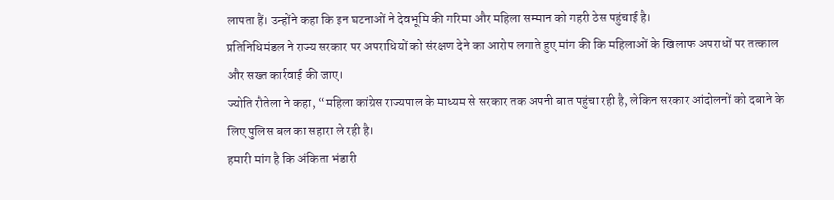लापता हैं। उन्होंने कहा कि इन घटनाओं ने देवभूमि की गरिमा और महिला सम्मान को गहरी ठेस पहुंचाई है।
प्रतिनिधिमंडल ने राज्य सरकार पर अपराधियों को संरक्षण देने का आरोप लगाते हुए मांग की कि महिलाओं के खिलाफ अपराधों पर तत्काल और सख्त कार्रवाई की जाए।
ज्योति रौतेला ने कहा, “महिला कांग्रेस राज्यपाल के माध्यम से सरकार तक अपनी बात पहुंचा रही है, लेकिन सरकार आंदोलनों को दबाने के लिए पुलिस बल का सहारा ले रही है।
हमारी मांग है कि अंकिता भंडारी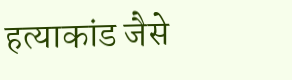हत्याकांड जैसे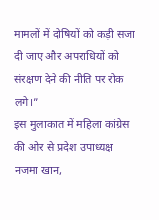मामलों में दोषियों को कड़ी सजा दी जाए और अपराधियों को संरक्षण देने की नीति पर रोक लगे।”
इस मुलाकात में महिला कांग्रेस की ओर से प्रदेश उपाध्यक्ष नजमा खान,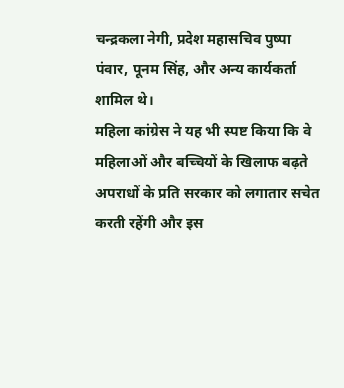चन्द्रकला नेगी, प्रदेश महासचिव पुष्पा पंवार, पूनम सिंह, और अन्य कार्यकर्ता शामिल थे।
महिला कांग्रेस ने यह भी स्पष्ट किया कि वे महिलाओं और बच्चियों के खिलाफ बढ़ते अपराधों के प्रति सरकार को लगातार सचेत करती रहेंगी और इस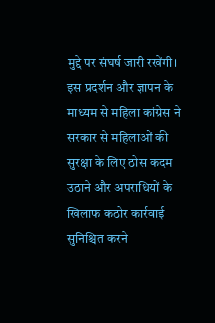मुद्दे पर संघर्ष जारी रखेंगी।
इस प्रदर्शन और ज्ञापन के माध्यम से महिला कांग्रेस ने सरकार से महिलाओं की सुरक्षा के लिए ठोस कदम उठाने और अपराधियों के खिलाफ कठोर कार्रवाई सुनिश्चित करने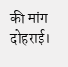की मांग दोहराई।